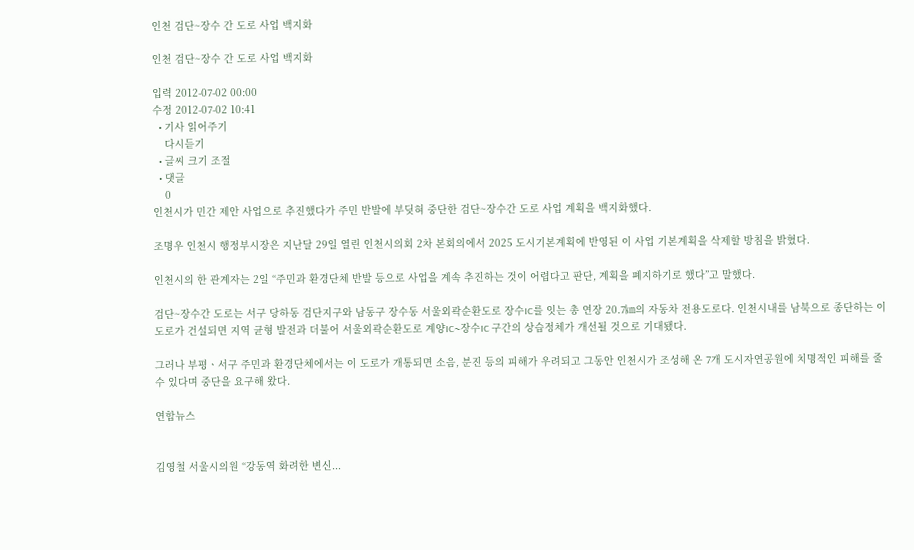인천 검단~장수 간 도로 사업 백지화

인천 검단~장수 간 도로 사업 백지화

입력 2012-07-02 00:00
수정 2012-07-02 10:41
  • 기사 읽어주기
    다시듣기
  • 글씨 크기 조절
  • 댓글
    0
인천시가 민간 제안 사업으로 추진했다가 주민 반발에 부딪혀 중단한 검단~장수간 도로 사업 계획을 백지화했다.

조명우 인천시 행정부시장은 지난달 29일 열린 인천시의회 2차 본회의에서 2025 도시기본계획에 반영된 이 사업 기본계획을 삭제할 방침을 밝혔다.

인천시의 한 관계자는 2일 “주민과 환경단체 반발 등으로 사업을 계속 추진하는 것이 어렵다고 판단, 계획을 폐지하기로 했다”고 말했다.

검단~장수간 도로는 서구 당하동 검단지구와 남동구 장수동 서울외곽순환도로 장수IC를 잇는 총 연장 20.7㎞의 자동차 전용도로다. 인천시내를 남북으로 종단하는 이 도로가 건설되면 지역 균형 발전과 더불어 서울외곽순환도로 계양IC~장수IC 구간의 상습정체가 개선될 것으로 기대됐다.

그러나 부평ㆍ서구 주민과 환경단체에서는 이 도로가 개통되면 소음, 분진 등의 피해가 우려되고 그동안 인천시가 조성해 온 7개 도시자연공원에 치명적인 피해를 줄 수 있다며 중단을 요구해 왔다.

연합뉴스


김영철 서울시의원 “강동역 화려한 변신...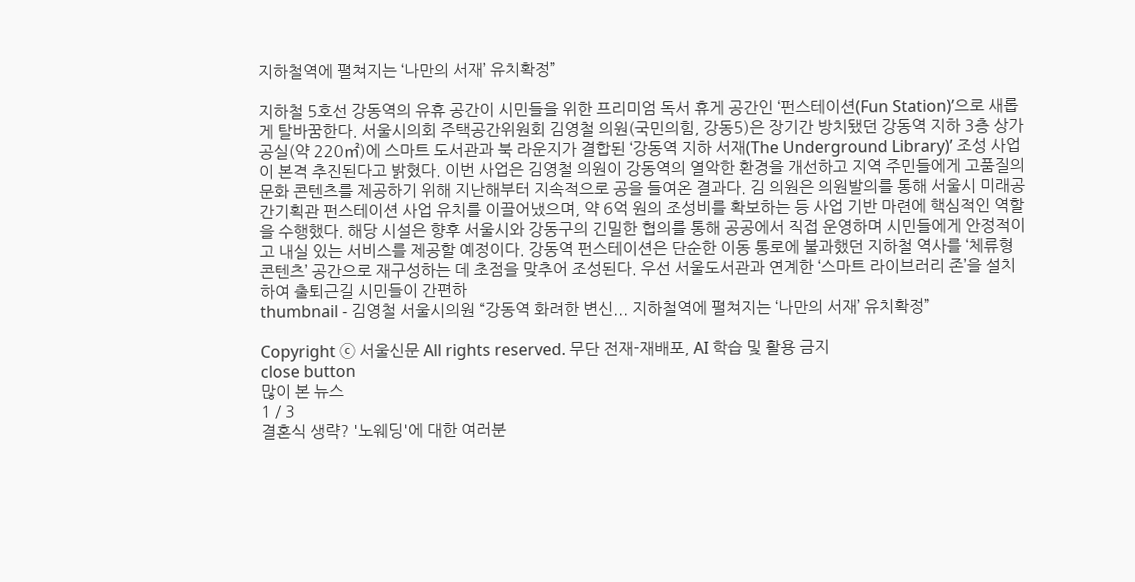지하철역에 펼쳐지는 ‘나만의 서재’ 유치확정”

지하철 5호선 강동역의 유휴 공간이 시민들을 위한 프리미엄 독서 휴게 공간인 ‘펀스테이션(Fun Station)’으로 새롭게 탈바꿈한다. 서울시의회 주택공간위원회 김영철 의원(국민의힘, 강동5)은 장기간 방치됐던 강동역 지하 3층 상가 공실(약 220㎡)에 스마트 도서관과 북 라운지가 결합된 ‘강동역 지하 서재(The Underground Library)’ 조성 사업이 본격 추진된다고 밝혔다. 이번 사업은 김영철 의원이 강동역의 열악한 환경을 개선하고 지역 주민들에게 고품질의 문화 콘텐츠를 제공하기 위해 지난해부터 지속적으로 공을 들여온 결과다. 김 의원은 의원발의를 통해 서울시 미래공간기획관 펀스테이션 사업 유치를 이끌어냈으며, 약 6억 원의 조성비를 확보하는 등 사업 기반 마련에 핵심적인 역할을 수행했다. 해당 시설은 향후 서울시와 강동구의 긴밀한 협의를 통해 공공에서 직접 운영하며 시민들에게 안정적이고 내실 있는 서비스를 제공할 예정이다. 강동역 펀스테이션은 단순한 이동 통로에 불과했던 지하철 역사를 ‘체류형 콘텐츠’ 공간으로 재구성하는 데 초점을 맞추어 조성된다. 우선 서울도서관과 연계한 ‘스마트 라이브러리 존’을 설치하여 출퇴근길 시민들이 간편하
thumbnail - 김영철 서울시의원 “강동역 화려한 변신... 지하철역에 펼쳐지는 ‘나만의 서재’ 유치확정”

Copyright ⓒ 서울신문 All rights reserved. 무단 전재-재배포, AI 학습 및 활용 금지
close button
많이 본 뉴스
1 / 3
결혼식 생략? '노웨딩'에 대한 여러분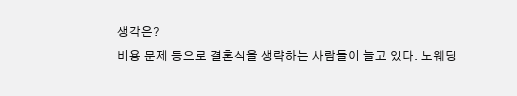생각은?
비용 문제 등으로 결혼식을 생략하는 사람들이 늘고 있다. 노웨딩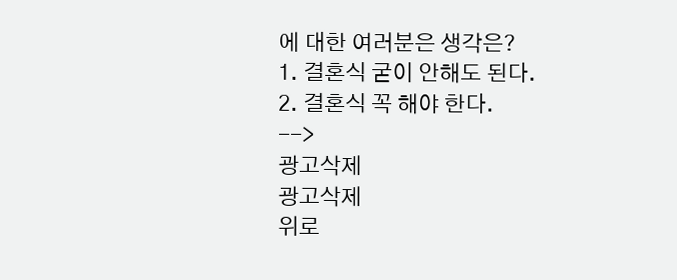에 대한 여러분은 생각은?
1. 결혼식 굳이 안해도 된다.
2. 결혼식 꼭 해야 한다.
-->
광고삭제
광고삭제
위로